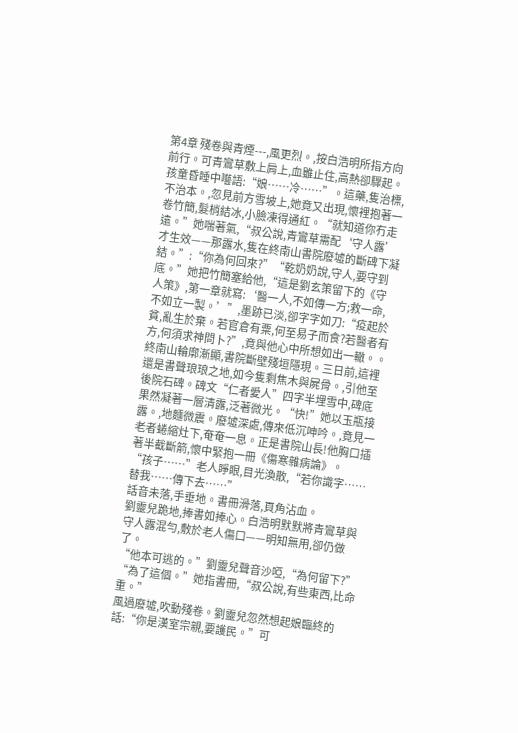第4章 殘卷與青煙---,風更烈。,按白浩明所指方向前行。可青鸞草敷上肩上,血雖止住,高熱卻驟起。孩童昏睡中囈語:“娘……冷……”。這藥,隻治標,不治本。,忽見前方雪坡上,她竟又出現,懷裡抱著一卷竹簡,髮梢結冰,小臉凍得通紅。“就知道你冇走遠。”她喘著氣,“叔公說,青鸞草需配‘守人露’才生效——那露水,隻在終南山書院廢墟的斷碑下凝結。”:“你為何回來?”“乾奶奶說,守人,要守到底。”她把竹簡塞給他,“這是劉玄策留下的《守人策》,第一章就寫:‘醫一人,不如傳一方;救一命,不如立一製。’”,墨跡已淡,卻字字如刀:“疫起於貧,亂生於棄。若官倉有粟,何至易子而食?若醫者有方,何須求神問卜?”,竟與他心中所想如出一轍。。終南山輪廓漸顯,書院斷壁殘垣隱現。三日前,這裡還是書聲琅琅之地,如今隻剩焦木與屍骨。,引他至後院石碑。碑文“仁者愛人”四字半埋雪中,碑底果然凝著一層清露,泛著微光。“快!”她以玉瓶接露。,地麵微震。廢墟深處,傳來低沉呻吟。,竟見一老者蜷縮灶下,奄奄一息。正是書院山長!他胸口插著半截斷箭,懷中緊抱一冊《傷寒雜病論》。
“孩子……”老人睜眼,目光渙散,“若你識字……替我……傳下去……”
話音未落,手垂地。書冊滑落,頁角沾血。
劉靈兒跪地,捧書如捧心。白浩明默默將青鸞草與守人露混勻,敷於老人傷口——明知無用,卻仍做了。
“他本可逃的。”劉靈兒聲音沙啞,“為何留下?”
“為了這個。”她指書冊,“叔公說,有些東西,比命重。”
風過廢墟,吹動殘卷。劉靈兒忽然想起娘臨終的話:“你是漢室宗親,要護民。”可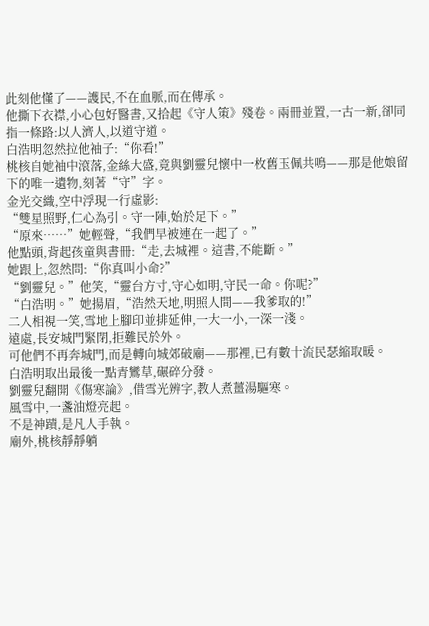此刻他懂了——護民,不在血脈,而在傳承。
他撕下衣襟,小心包好醫書,又拾起《守人策》殘卷。兩冊並置,一古一新,卻同指一條路:以人濟人,以道守道。
白浩明忽然拉他袖子:“你看!”
桃核自她袖中滾落,金絲大盛,竟與劉靈兒懷中一枚舊玉佩共鳴——那是他娘留下的唯一遺物,刻著“守”字。
金光交織,空中浮現一行虛影:
“雙星照野,仁心為引。守一陣,始於足下。”
“原來……”她輕聲,“我們早被連在一起了。”
他點頭,背起孩童與書冊:“走,去城裡。這書,不能斷。”
她跟上,忽然問:“你真叫小命?”
“劉靈兒。”他笑,“靈台方寸,守心如明,守民一命。你呢?”
“白浩明。”她揚眉,“浩然天地,明照人間——我爹取的!”
二人相視一笑,雪地上腳印並排延伸,一大一小,一深一淺。
遠處,長安城門緊閉,拒難民於外。
可他們不再奔城門,而是轉向城郊破廟——那裡,已有數十流民瑟縮取暖。
白浩明取出最後一點青鸞草,碾碎分發。
劉靈兒翻開《傷寒論》,借雪光辨字,教人煮薑湯驅寒。
風雪中,一盞油燈亮起。
不是神蹟,是凡人手執。
廟外,桃核靜靜躺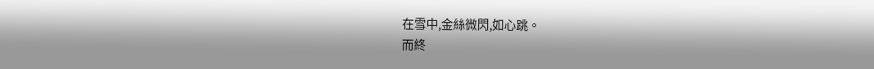在雪中,金絲微閃,如心跳。
而終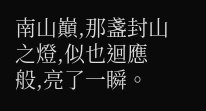南山巔,那盞封山之燈,似也迴應般,亮了一瞬。